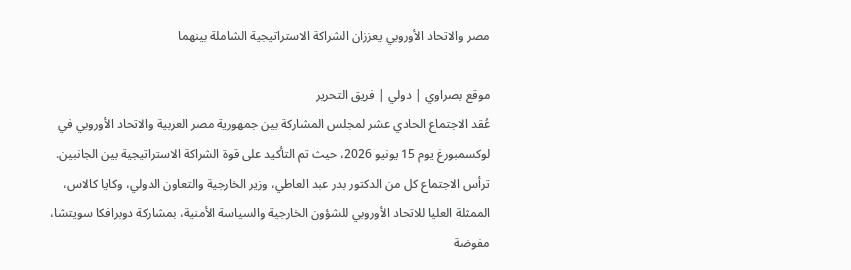مصر والاتحاد الأوروبي يعززان الشراكة الاستراتيجية الشاملة بينهما

موقع بصراوي | دولي | فريق التحرير
عُقد الاجتماع الحادي عشر لمجلس المشاركة بين جمهورية مصر العربية والاتحاد الأوروبي في لوكسمبورغ يوم 15 يونيو 2026، حيث تم التأكيد على قوة الشراكة الاستراتيجية بين الجانبين.
ترأس الاجتماع كل من الدكتور بدر عبد العاطي، وزير الخارجية والتعاون الدولي، وكايا كالاس، الممثلة العليا للاتحاد الأوروبي للشؤون الخارجية والسياسة الأمنية، بمشاركة دوبرافكا سويتشا، مفوضة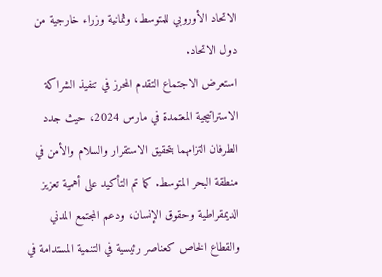الاتحاد الأوروبي للمتوسط، وثمانية وزراء خارجية من دول الاتحاد.
استعرض الاجتماع التقدم المحرز في تنفيذ الشراكة الاستراتيجية المعتمدة في مارس 2024، حيث جدد الطرفان التزامهما بتحقيق الاستقرار والسلام والأمن في منطقة البحر المتوسط. كما تم التأكيد على أهمية تعزيز الديمقراطية وحقوق الإنسان، ودعم المجتمع المدني والقطاع الخاص كعناصر رئيسية في التنمية المستدامة في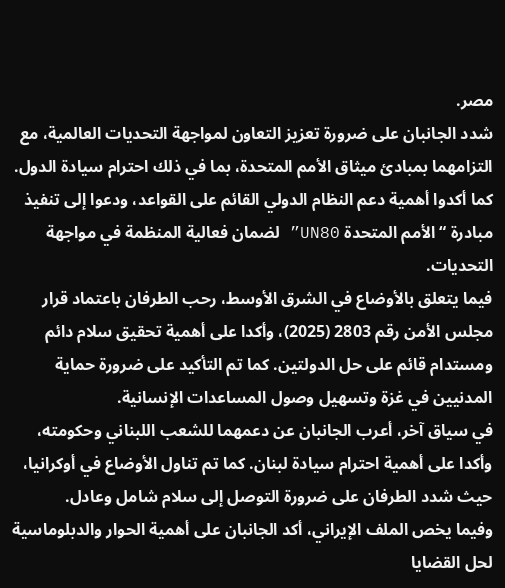مصر.
شدد الجانبان على ضرورة تعزيز التعاون لمواجهة التحديات العالمية، مع التزامهما بمبادئ ميثاق الأمم المتحدة، بما في ذلك احترام سيادة الدول. كما أكدوا أهمية دعم النظام الدولي القائم على القواعد، ودعوا إلى تنفيذ مبادرة “الأمم المتحدة UN80” لضمان فعالية المنظمة في مواجهة التحديات.
فيما يتعلق بالأوضاع في الشرق الأوسط، رحب الطرفان باعتماد قرار مجلس الأمن رقم 2803 (2025)، وأكدا على أهمية تحقيق سلام دائم ومستدام قائم على حل الدولتين. كما تم التأكيد على ضرورة حماية المدنيين في غزة وتسهيل وصول المساعدات الإنسانية.
في سياق آخر، أعرب الجانبان عن دعمهما للشعب اللبناني وحكومته، وأكدا على أهمية احترام سيادة لبنان. كما تم تناول الأوضاع في أوكرانيا، حيث شدد الطرفان على ضرورة التوصل إلى سلام شامل وعادل.
وفيما يخص الملف الإيراني، أكد الجانبان على أهمية الحوار والدبلوماسية لحل القضايا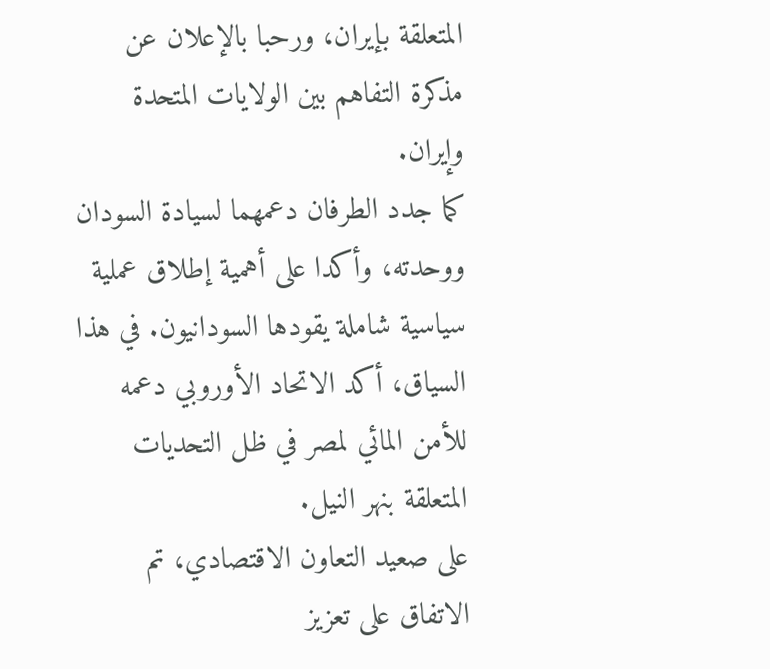المتعلقة بإيران، ورحبا بالإعلان عن مذكرة التفاهم بين الولايات المتحدة وإيران.
كما جدد الطرفان دعمهما لسيادة السودان ووحدته، وأكدا على أهمية إطلاق عملية سياسية شاملة يقودها السودانيون. في هذا السياق، أكد الاتحاد الأوروبي دعمه للأمن المائي لمصر في ظل التحديات المتعلقة بنهر النيل.
على صعيد التعاون الاقتصادي، تم الاتفاق على تعزيز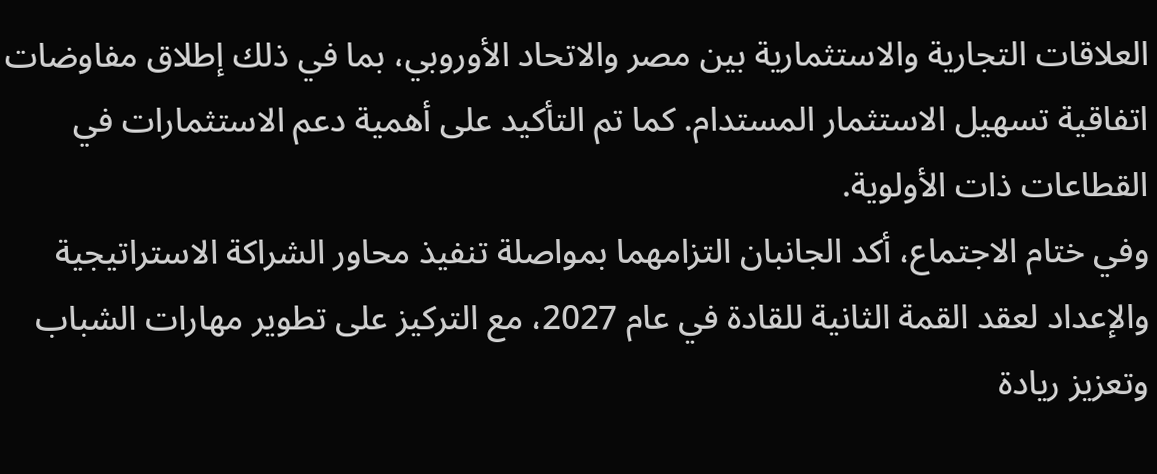العلاقات التجارية والاستثمارية بين مصر والاتحاد الأوروبي، بما في ذلك إطلاق مفاوضات اتفاقية تسهيل الاستثمار المستدام. كما تم التأكيد على أهمية دعم الاستثمارات في القطاعات ذات الأولوية.
وفي ختام الاجتماع، أكد الجانبان التزامهما بمواصلة تنفيذ محاور الشراكة الاستراتيجية والإعداد لعقد القمة الثانية للقادة في عام 2027، مع التركيز على تطوير مهارات الشباب وتعزيز ريادة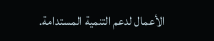الأعمال لدعم التنمية المستدامة.